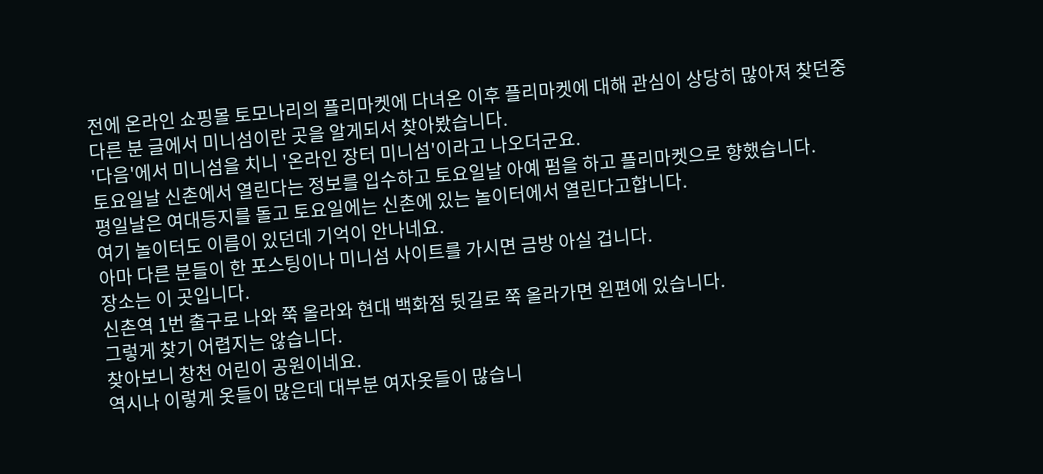전에 온라인 쇼핑몰 토모나리의 플리마켓에 다녀온 이후 플리마켓에 대해 관심이 상당히 많아져 찾던중
다른 분 글에서 미니섬이란 곳을 알게되서 찾아봤습니다.
'다음'에서 미니섬을 치니 '온라인 장터 미니섬'이라고 나오더군요.
토요일날 신촌에서 열린다는 정보를 입수하고 토요일날 아예 펌을 하고 플리마켓으로 향했습니다.
평일날은 여대등지를 돌고 토요일에는 신촌에 있는 놀이터에서 열린다고합니다.
여기 놀이터도 이름이 있던데 기억이 안나네요.
아마 다른 분들이 한 포스팅이나 미니섬 사이트를 가시면 금방 아실 겁니다.
장소는 이 곳입니다.
신촌역 1번 출구로 나와 쭉 올라와 현대 백화점 뒷길로 쭉 올라가면 왼편에 있습니다.
그렇게 찾기 어렵지는 않습니다.
찾아보니 창천 어린이 공원이네요.
역시나 이렇게 옷들이 많은데 대부분 여자옷들이 많습니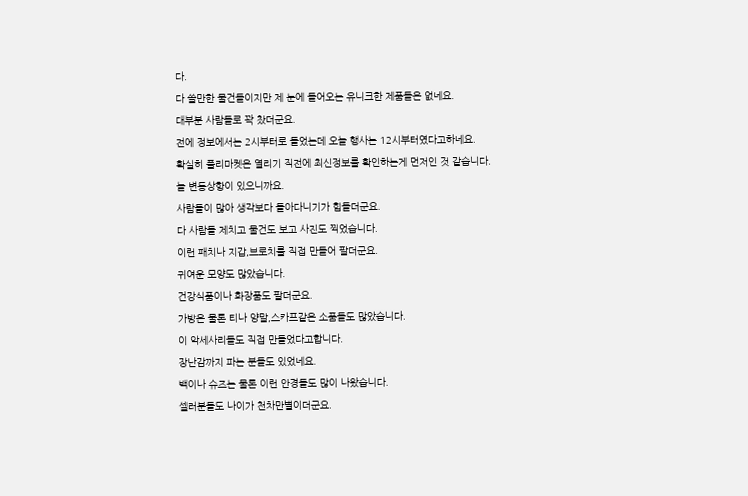다.
다 쓸만한 물건들이지만 제 눈에 들어오는 유니크한 제품들은 없네요.
대부분 사람들로 꽉 찼더군요.
전에 정보에서는 2시부터로 들었는데 오늘 행사는 12시부터였다고하네요.
확실히 플리마켓은 열리기 직전에 최신정보를 확인하는게 먼저인 것 같습니다.
늘 변동상항이 있으니까요.
사람들이 많아 생각보다 돌아다니기가 힘들더군요.
다 사람들 제치고 물건도 보고 사진도 찍었습니다.
이런 패치나 지갑,브로치를 직접 만들어 팔더군요.
귀여운 모양도 많았습니다.
건강식품이나 화장품도 팔더군요.
가방은 물론 티나 양말,스카프같은 소품들도 많았습니다.
이 악세사리들도 직접 만들었다고합니다.
장난감까지 파는 분들도 있었네요.
백이나 슈즈는 물론 이런 안경들도 많이 나왔습니다.
셀러분들도 나이가 천차만별이더군요.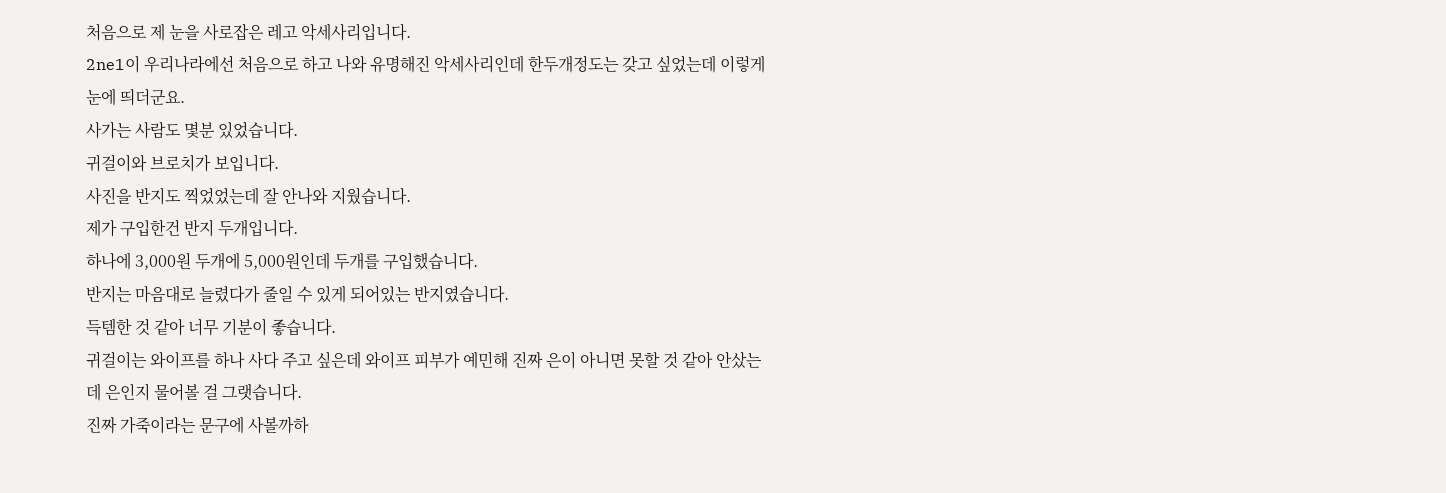처음으로 제 눈을 사로잡은 레고 악세사리입니다.
2ne1이 우리나라에선 처음으로 하고 나와 유명해진 악세사리인데 한두개정도는 갖고 싶었는데 이렇게
눈에 띄더군요.
사가는 사람도 몇분 있었습니다.
귀걸이와 브로치가 보입니다.
사진을 반지도 찍었었는데 잘 안나와 지웠습니다.
제가 구입한건 반지 두개입니다.
하나에 3,000원 두개에 5,000원인데 두개를 구입했습니다.
반지는 마음대로 늘렸다가 줄일 수 있게 되어있는 반지였습니다.
득템한 것 같아 너무 기분이 좋습니다.
귀걸이는 와이프를 하나 사다 주고 싶은데 와이프 피부가 예민해 진짜 은이 아니면 못할 것 같아 안샀는
데 은인지 물어볼 걸 그랫습니다.
진짜 가죽이라는 문구에 사볼까하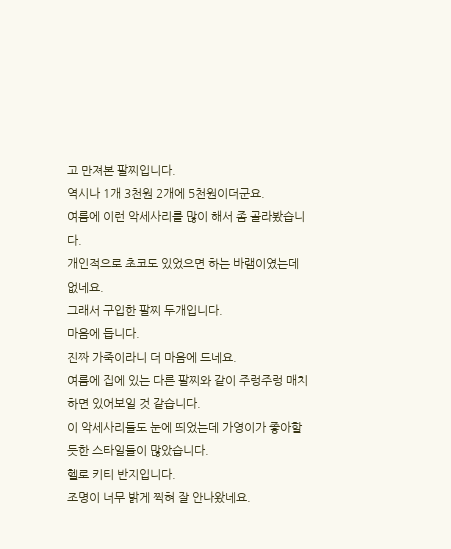고 만져본 팔찌입니다.
역시나 1개 3천원 2개에 5천원이더군요.
여름에 이런 악세사리를 많이 해서 좀 골라봤습니다.
개인적으로 초코도 있었으면 하는 바램이였는데 없네요.
그래서 구입한 팔찌 두개입니다.
마음에 듭니다.
진짜 가죽이라니 더 마음에 드네요.
여름에 집에 있는 다른 팔찌와 같이 주렁주렁 매치하면 있어보일 것 같습니다.
이 악세사리들도 눈에 띄었는데 가영이가 좋아할듯한 스타일들이 많았습니다.
헬로 키티 반지입니다.
조명이 너무 밝게 찍혀 잘 안나왔네요.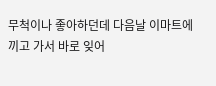무척이나 좋아하던데 다음날 이마트에 끼고 가서 바로 잊어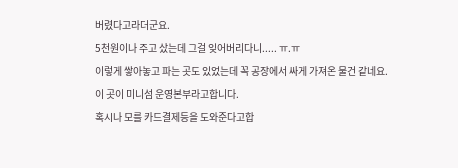버렸다고라더군요.
5천원이나 주고 샀는데 그걸 잊어버리다니..... ㅠ.ㅠ
이렇게 쌓아놓고 파는 곳도 있었는데 꼭 공장에서 싸게 가져온 물건 같네요.
이 곳이 미니섬 운영본부라고합니다.
혹시나 모를 카드결제등을 도와준다고합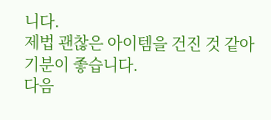니다.
제법 괜찮은 아이템을 건진 것 같아 기분이 좋습니다.
다음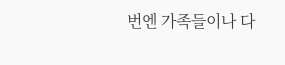번엔 가족들이나 다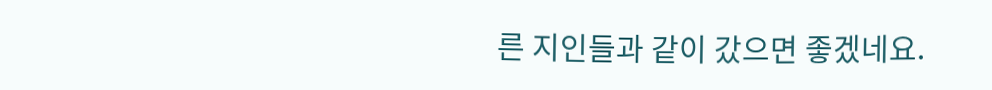른 지인들과 같이 갔으면 좋겠네요.